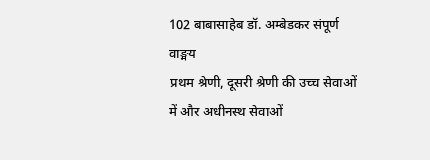102 बाबासाहेब डॉ. अम्बेडकर संपूर्ण वाङ्मय
प्रथम श्रेणी, दूसरी श्रेणी की उच्च सेवाओं में और अधीनस्थ सेवाओं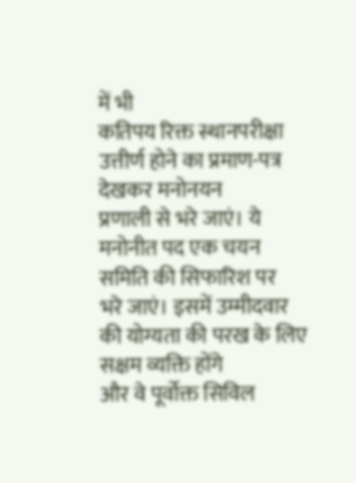में भी
कतिपय रिक्त स्थानपरीक्षा उत्तीर्ण होने का प्रमाण-पत्र देखकर मनोनयन
प्रणाली से भरे जाएं। ये मनोनीत पद एक चयन समिति की सिफारिश पर
भरे जाएं। इसमें उम्मीदवार की योग्यता की परख के लिए सक्षम व्यक्ति होंगे
और वे पूर्वोक्त सिविल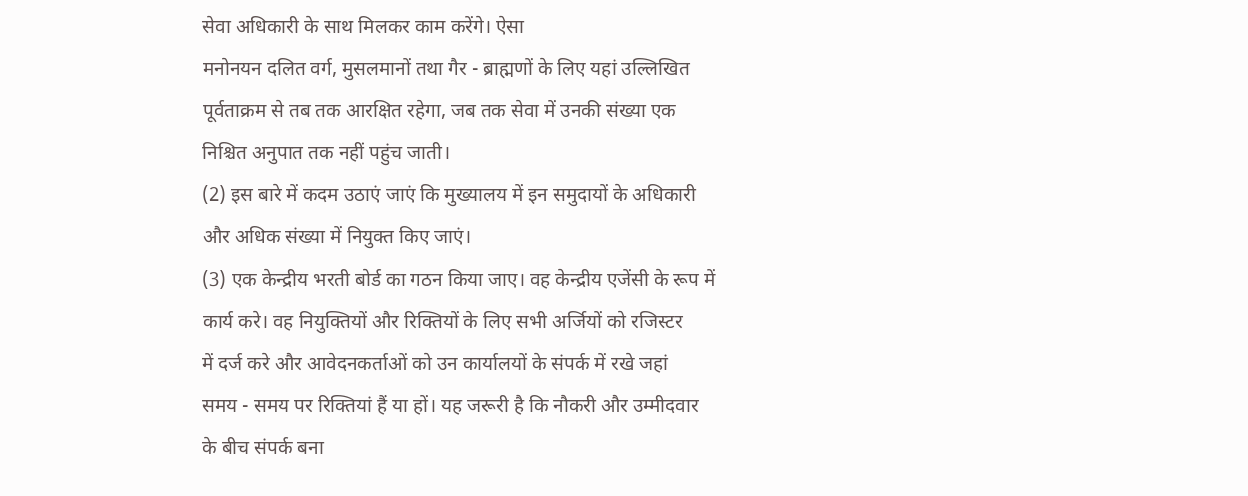सेवा अधिकारी के साथ मिलकर काम करेंगे। ऐसा
मनोनयन दलित वर्ग, मुसलमानों तथा गैर - ब्राह्मणों के लिए यहां उल्लिखित
पूर्वताक्रम से तब तक आरक्षित रहेगा, जब तक सेवा में उनकी संख्या एक
निश्चित अनुपात तक नहीं पहुंच जाती।
(2) इस बारे में कदम उठाएं जाएं कि मुख्यालय में इन समुदायों के अधिकारी
और अधिक संख्या में नियुक्त किए जाएं।
(3) एक केन्द्रीय भरती बोर्ड का गठन किया जाए। वह केन्द्रीय एजेंसी के रूप में
कार्य करे। वह नियुक्तियों और रिक्तियों के लिए सभी अर्जियों को रजिस्टर
में दर्ज करे और आवेदनकर्ताओं को उन कार्यालयों के संपर्क में रखे जहां
समय - समय पर रिक्तियां हैं या हों। यह जरूरी है कि नौकरी और उम्मीदवार
के बीच संपर्क बना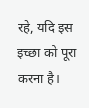रहे, यदि इस इच्छा को पूरा करना है।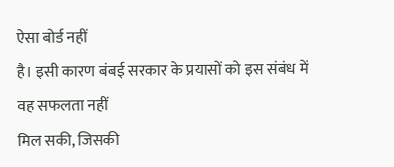ऐसा बोर्ड नहीं
है। इसी कारण बंबई सरकार के प्रयासों को इस संबंध में वह सफलता नहीं
मिल सकी, जिसकी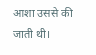आशा उससे की जाती थी।